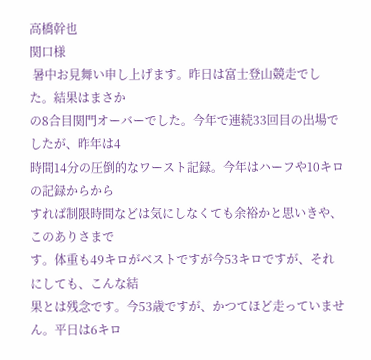高橋幹也
関口様
 暑中お見舞い申し上げます。昨日は富士登山競走でした。結果はまさか
の8合目関門オーバーでした。今年で連続33回目の出場でしたが、昨年は4
時間14分の圧倒的なワースト記録。今年はハーフや10キロの記録からから
すれば制限時間などは気にしなくても余裕かと思いきや、このありさまで
す。体重も49キロがベストですが今53キロですが、それにしても、こんな結
果とは残念です。今53歳ですが、かつてほど走っていません。平日は6キロ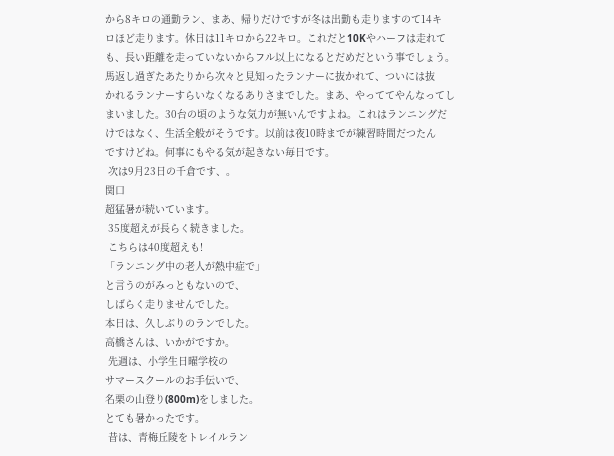から8キロの通勤ラン、まあ、帰りだけですが冬は出勤も走りますのて14キ
ロほど走ります。休日は11キロから22キロ。これだと10Kやハーフは走れて
も、長い距離を走っていないからフル以上になるとだめだという事でしょう。
馬返し過ぎたあたりから次々と見知ったランナーに抜かれて、ついには抜
かれるランナーすらいなくなるありさまでした。まあ、やっててやんなってし
まいました。30台の頃のような気力が無いんですよね。これはランニングだ
けではなく、生活全般がそうです。以前は夜10時までが練習時間だつたん
ですけどね。何事にもやる気が起きない毎日です。
 次は9月23日の千倉です、。
関口
超猛暑が続いています。
 35度超えが長らく続きました。
 こちらは40度超えも!
「ランニング中の老人が熱中症で」
と言うのがみっともないので、
しばらく走りませんでした。
本日は、久しぶりのランでした。
高橋さんは、いかがですか。
 先週は、小学生日曜学校の
サマースクールのお手伝いで、
名栗の山登り(800m)をしました。
とても暑かったです。
 昔は、青梅丘陵をトレイルラン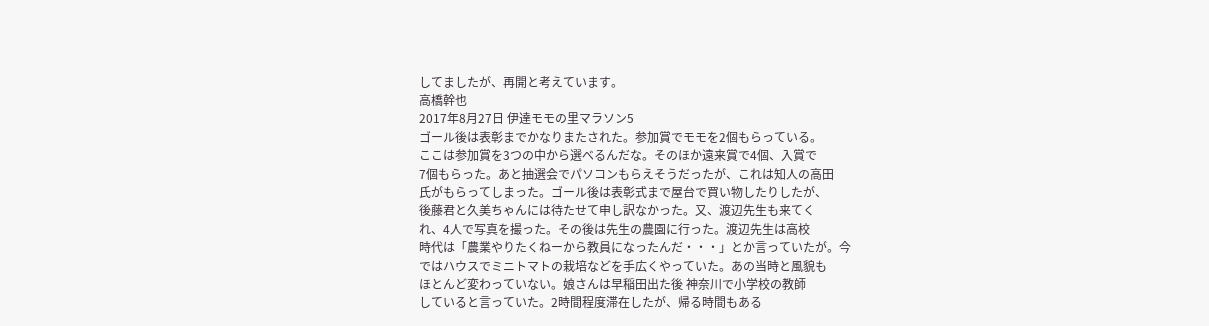してましたが、再開と考えています。
高橋幹也
2017年8月27日 伊達モモの里マラソン5
ゴール後は表彰までかなりまたされた。参加賞でモモを2個もらっている。
ここは参加賞を3つの中から選べるんだな。そのほか遠来賞で4個、入賞で
7個もらった。あと抽選会でパソコンもらえそうだったが、これは知人の高田
氏がもらってしまった。ゴール後は表彰式まで屋台で買い物したりしたが、
後藤君と久美ちゃんには待たせて申し訳なかった。又、渡辺先生も来てく
れ、4人で写真を撮った。その後は先生の農園に行った。渡辺先生は高校
時代は「農業やりたくねーから教員になったんだ・・・」とか言っていたが。今
ではハウスでミニトマトの栽培などを手広くやっていた。あの当時と風貌も
ほとんど変わっていない。娘さんは早稲田出た後 神奈川で小学校の教師
していると言っていた。2時間程度滞在したが、帰る時間もある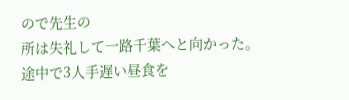ので先生の
所は失礼して一路千葉へと向かった。途中で3人手遅い昼食を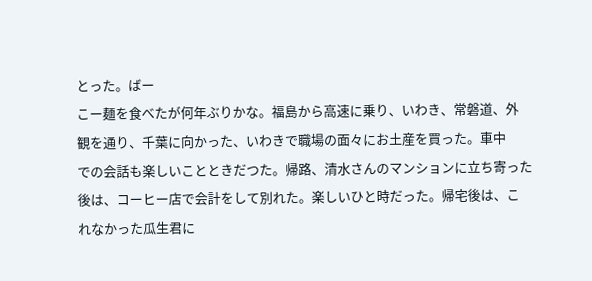とった。ばー
こー麺を食べたが何年ぶりかな。福島から高速に乗り、いわき、常磐道、外
観を通り、千葉に向かった、いわきで職場の面々にお土産を買った。車中
での会話も楽しいことときだつた。帰路、清水さんのマンションに立ち寄った
後は、コーヒー店で会計をして別れた。楽しいひと時だった。帰宅後は、こ
れなかった瓜生君に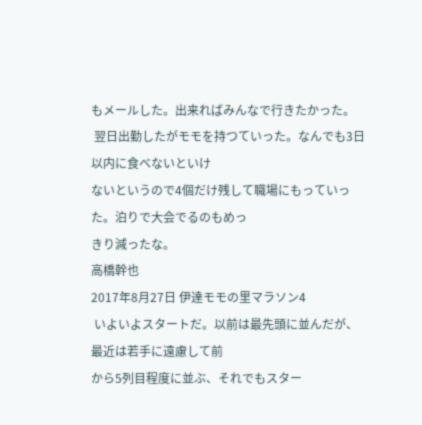もメールした。出来ればみんなで行きたかった。
 翌日出勤したがモモを持つていった。なんでも3日以内に食べないといけ
ないというので4個だけ残して職場にもっていった。泊りで大会でるのもめっ
きり減ったな。
高橋幹也
2017年8月27日 伊達モモの里マラソン4
 いよいよスタートだ。以前は最先頭に並んだが、最近は若手に遠慮して前
から5列目程度に並ぶ、それでもスター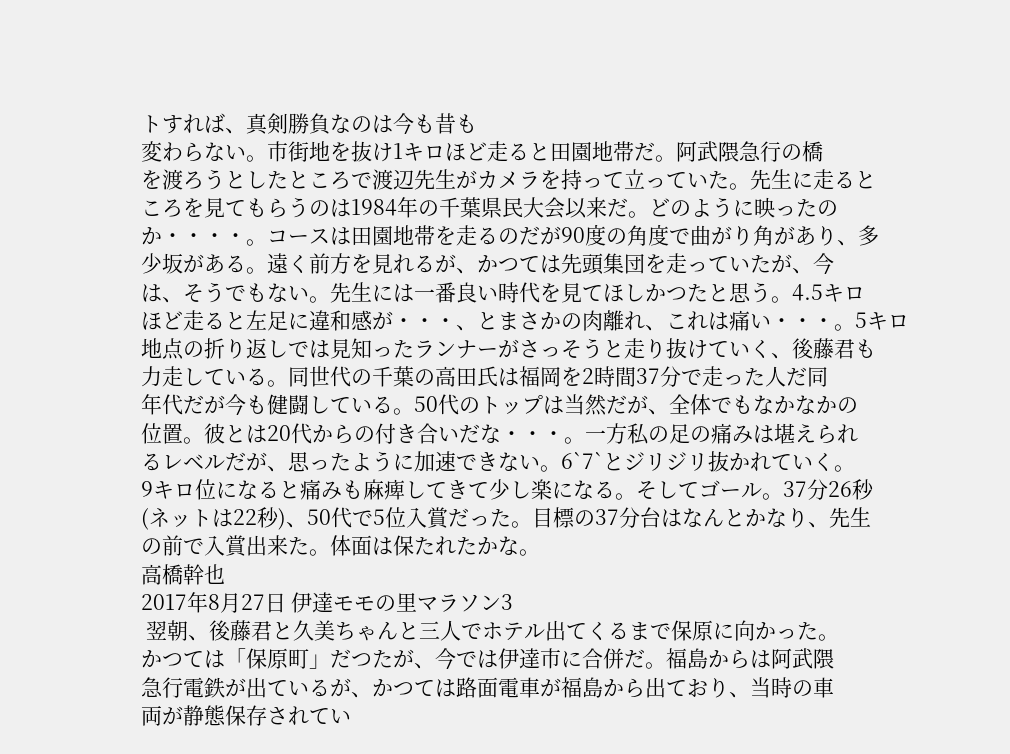トすれば、真剣勝負なのは今も昔も
変わらない。市街地を抜け1キロほど走ると田園地帯だ。阿武隈急行の橋
を渡ろうとしたところで渡辺先生がカメラを持って立っていた。先生に走ると
ころを見てもらうのは1984年の千葉県民大会以来だ。どのように映ったの
か・・・・。コースは田園地帯を走るのだが90度の角度で曲がり角があり、多
少坂がある。遠く前方を見れるが、かつては先頭集団を走っていたが、今
は、そうでもない。先生には一番良い時代を見てほしかつたと思う。4.5キロ
ほど走ると左足に違和感が・・・、とまさかの肉離れ、これは痛い・・・。5キロ
地点の折り返しでは見知ったランナーがさっそうと走り抜けていく、後藤君も
力走している。同世代の千葉の高田氏は福岡を2時間37分で走った人だ同
年代だが今も健闘している。50代のトップは当然だが、全体でもなかなかの
位置。彼とは20代からの付き合いだな・・・。一方私の足の痛みは堪えられ
るレベルだが、思ったように加速できない。6`7`とジリジリ抜かれていく。
9キロ位になると痛みも麻痺してきて少し楽になる。そしてゴール。37分26秒
(ネットは22秒)、50代で5位入賞だった。目標の37分台はなんとかなり、先生
の前で入賞出来た。体面は保たれたかな。
高橋幹也
2017年8月27日 伊達モモの里マラソン3
 翌朝、後藤君と久美ちゃんと三人でホテル出てくるまで保原に向かった。
かつては「保原町」だつたが、今では伊達市に合併だ。福島からは阿武隈
急行電鉄が出ているが、かつては路面電車が福島から出ており、当時の車
両が静態保存されてい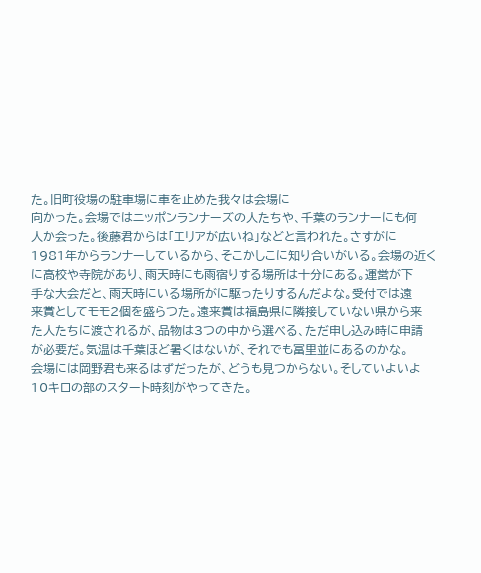た。旧町役場の駐車場に車を止めた我々は会場に
向かった。会場ではニッポンランナーズの人たちや、千葉のランナーにも何
人か会った。後藤君からは「エリアが広いね」などと言われた。さすがに
1981年からランナーしているから、そこかしこに知り合いがいる。会場の近く
に高校や寺院があり、雨天時にも雨宿りする場所は十分にある。運営が下
手な大会だと、雨天時にいる場所がに駆ったりするんだよな。受付では遠
来賞としてモモ2個を盛らつた。遠来賞は福島県に隣接していない県から来
た人たちに渡されるが、品物は3つの中から選べる、ただ申し込み時に申請
が必要だ。気温は千葉ほど暑くはないが、それでも冨里並にあるのかな。
会場には岡野君も来るはずだったが、どうも見つからない。そしていよいよ
10キロの部のスタート時刻がやってきた。